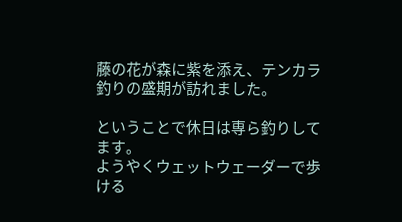藤の花が森に紫を添え、テンカラ釣りの盛期が訪れました。

ということで休日は専ら釣りしてます。
ようやくウェットウェーダーで歩ける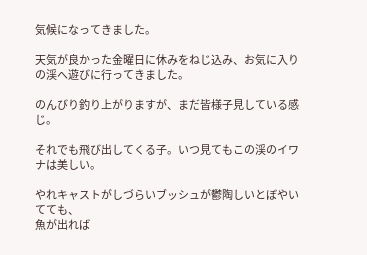気候になってきました。

天気が良かった金曜日に休みをねじ込み、お気に入りの渓へ遊びに行ってきました。

のんびり釣り上がりますが、まだ皆様子見している感じ。

それでも飛び出してくる子。いつ見てもこの渓のイワナは美しい。

やれキャストがしづらいブッシュが鬱陶しいとぼやいてても、
魚が出れば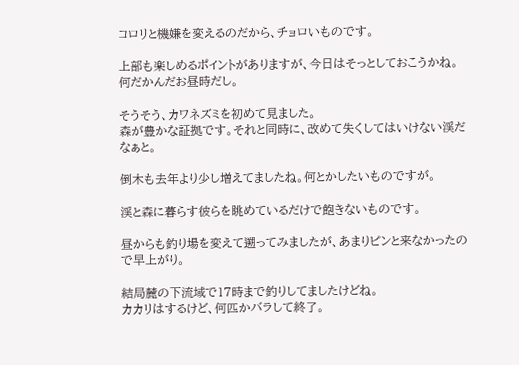コロリと機嫌を変えるのだから、チョロいものです。

上部も楽しめるポイントがありますが、今日はそっとしておこうかね。
何だかんだお昼時だし。

そうそう、カワネズミを初めて見ました。
森が豊かな証拠です。それと同時に、改めて失くしてはいけない渓だなぁと。

倒木も去年より少し増えてましたね。何とかしたいものですが。

渓と森に暮らす彼らを眺めているだけで飽きないものです。

昼からも釣り場を変えて遡ってみましたが、あまりピンと来なかったので早上がり。

結局麓の下流域で17時まで釣りしてましたけどね。
カカリはするけど、何匹かバラして終了。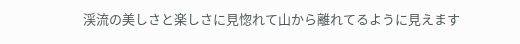渓流の美しさと楽しさに見惚れて山から離れてるように見えます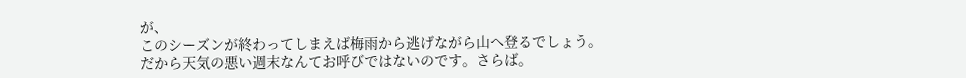が、
このシーズンが終わってしまえば梅雨から逃げながら山へ登るでしょう。
だから天気の悪い週末なんてお呼びではないのです。さらば。